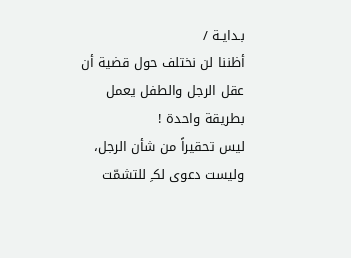بـدايـة /
أظننا لن نختلف حول قضية أن عقل الرجل والطفل يعمل بطريقة واحدة !
ليس تحقيراً من شأن الرجل، وليست دعوى لكـِ للتشمّت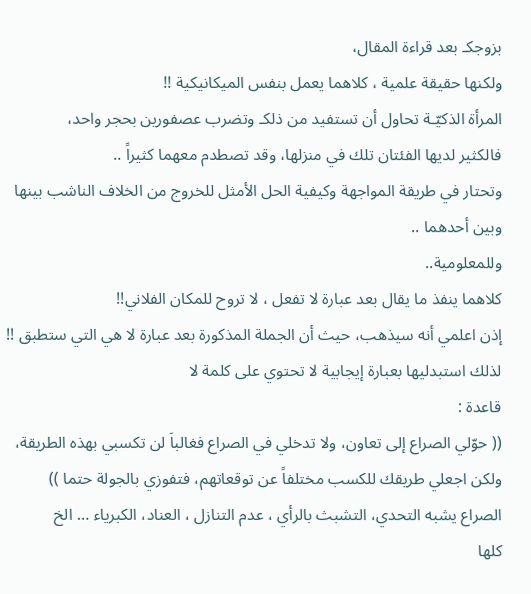بزوجكـ بعد قراءة المقال،
ولكنها حقيقة علمية ، كلاهما يعمل بنفس الميكانيكية !!
المرأة الذكيّـة تحاول أن تستفيد من ذلكـ وتضرب عصفورين بحجر واحد،
فالكثير لديها الفئتان تلك في منزلها، وقد تصطدم معهما كثيراً ..
وتحتار في طريقة المواجهة وكيفية الحل الأمثل للخروج من الخلاف الناشب بينها وبين أحدهما ..
وللمعلومية..
كلاهما ينفذ ما يقال بعد عبارة لا تفعل ، لا تروح للمكان الفلاني!!
إذن اعلمي أنه سيذهب، حيث أن الجملة المذكورة بعد عبارة لا هي التي ستطبق !!
لذلك استبدليها بعبارة إيجابية لا تحتوي على كلمة لا
قاعدة :
(( حوّلي الصراع إلى تعاون، ولا تدخلي في الصراع فغالباَ لن تكسبي بهذه الطريقة، ولكن اجعلي طريقك للكسب مختلفاً عن توقعاتهم، فتفوزي بالجولة حتما ))
الصراع يشبه التحدي، التشبث بالرأي ، عدم التنازل ، العناد، الكبرياء … الخ
كلها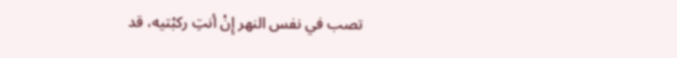تصب في نفس النهر إِنْ أنتِ ركبْتيه، قد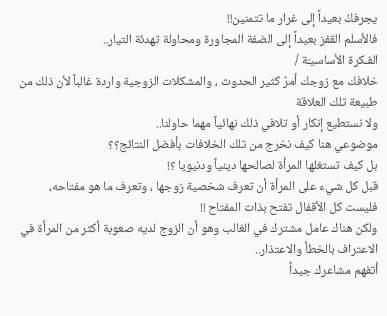يجرفكُ بعيداً إلى غرار ما تتمنين!!
فالأسلم القفز بعيداً إلى الضفة المجاورة ومحاولة تهدئة التيار..
الفـكرة الأساسيـّة /
خلافك مع زوجك أمرٌ كثير الحدوث ، والمشكلات الزوجية واردة غالباً لأن ذلك من طبيعة تلك العلاقة
ولا نستطيع إنكار أو تلافي ذلك نهائياً مهما حاولنا..
موضوعي هنا كيف نخرج من تلك الخلافات بأفضل النتائج؟؟
بل كيف تستغلها المرأة لصالحها دينياً ودنيويا ؟!
قبل كل شيء على المرأة أن تعرف شخصية زوجها ، وتعرف ما هو مفتاحه،
فليست كل الأقفال تفتح بذات المفتاح !!
ولكن هناك عامل مشترك في الغالب وهو أن الزوج لديه صعوبة أكثر من المرأة في الاعتراف بالخطأ والاعتذار..
أتفهم مشاعرك جيداً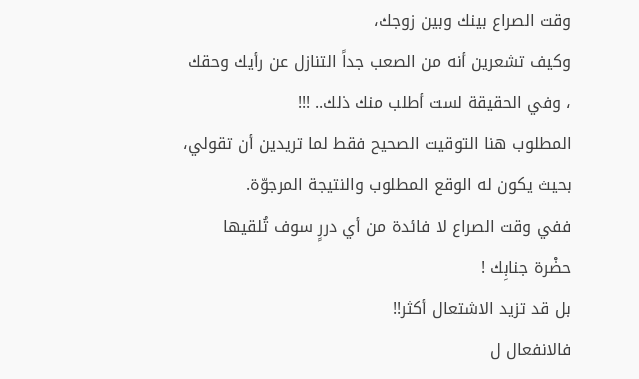وقت الصراع بينك وبين زوجك،
وكيف تشعرين أنه من الصعب جداً التنازل عن رأيك وحقك ، وفي الحقيقة لست أطلب منك ذلك.. !!!
المطلوب هنا التوقيت الصحيح فقط لما تريدين أن تقولي، بحيث يكون له الوقع المطلوب والنتيجة المرجوّة.
ففي وقت الصراع لا فائدة من أي دررٍ سوف تُلقيها حضْرة جنابِك !
بل قد تزيد الاشتعال أكثر!!
فالانفعال ل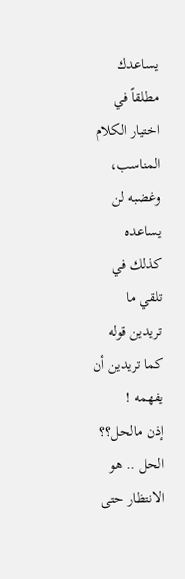يساعدك مطلقاً في اختيار الكلام المناسب، وغضبه لن يساعده كذلك في تلقي ما تريدين قوله كما تريدين أن يفهمه !
إذن مالحل؟؟
الحل .. هو الانتظار حتى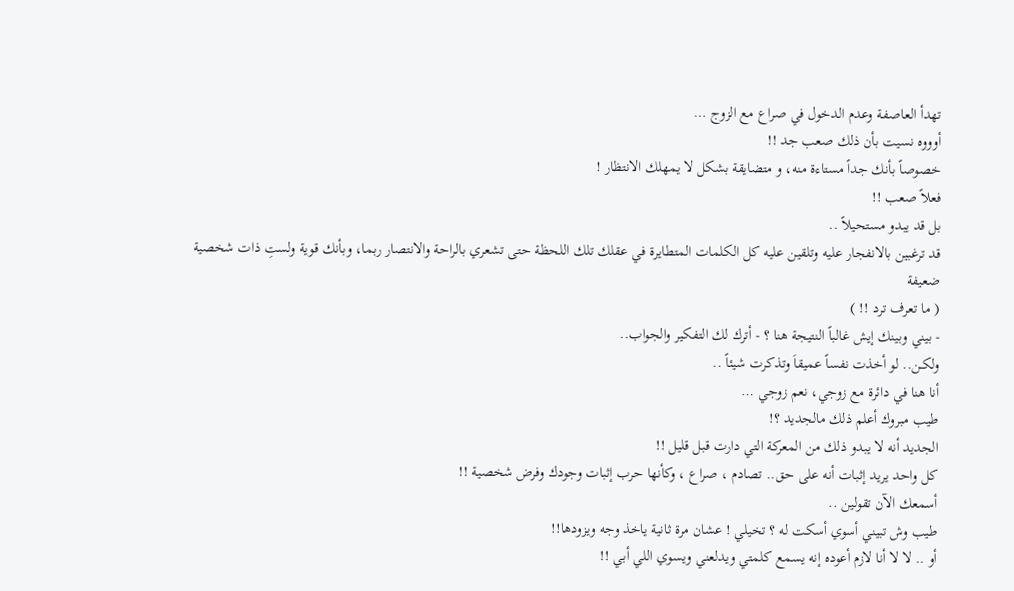تهدأ العاصفـة وعدم الدخول في صراع مع الزوج …
أوووه نسيت بأن ذلك صعب جد !!
خصوصاً بأنك جداً مستاءة منه، و متضايقة بشكل لا يمهلك الانتظار !
فعلاً صعب !!
بل قد يبدو مستحيلاً ..
قد ترغبين بالانفجار عليه وتلقين عليه كل الكلمات المتطايرة في عقلك تلك اللحظة حتى تشعري بالراحة والانتصار ربما، وبأنك قوية ولستِ ذات شخصية ضعيفة
( ما تعرف ترد !! )
- بيني وبينك إيش غالباً النتيجة هنا ؟ - أترك لك التفكير والجواب..
ولكـن.. لو أخذت نفساً عميقاَ وتذكرت شيئاً ..
أنا هنا في دائرة مع زوجي، نعم زوجي …
طيب مبروك أعلم ذلك مالجديد ؟!
الجديد أنه لا يبدو ذلك من المعركة التي دارت قبل قليل !!
كل واحد يريد إثبات أنه على حق.. تصادم ، صراع ، وكأنها حرب إثبات وجودك وفرض شخصية !!
أسمعك الآن تقولين ..
طيب وش تبيني أسوي أسكت له ؟ تخيلي ! عشان مرة ثانية ياخذ وجه ويزودها!!
أو .. لا لا أنا لازم أعوده إنه يسمع كلمتي ويدلعني ويسوي اللي أبي !!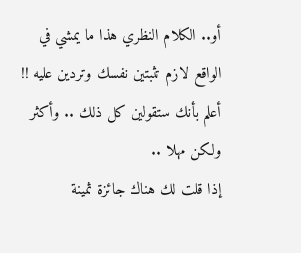أو.. الكلام النظري هذا ما يمشي في الواقع لازم تثبتين نفسك وتردين عليه !!
أعلم بأنك ستقولين كل ذلك .. وأكثر
ولكن مهلا ..
إذا قلت لك هناك جائزة ثمينة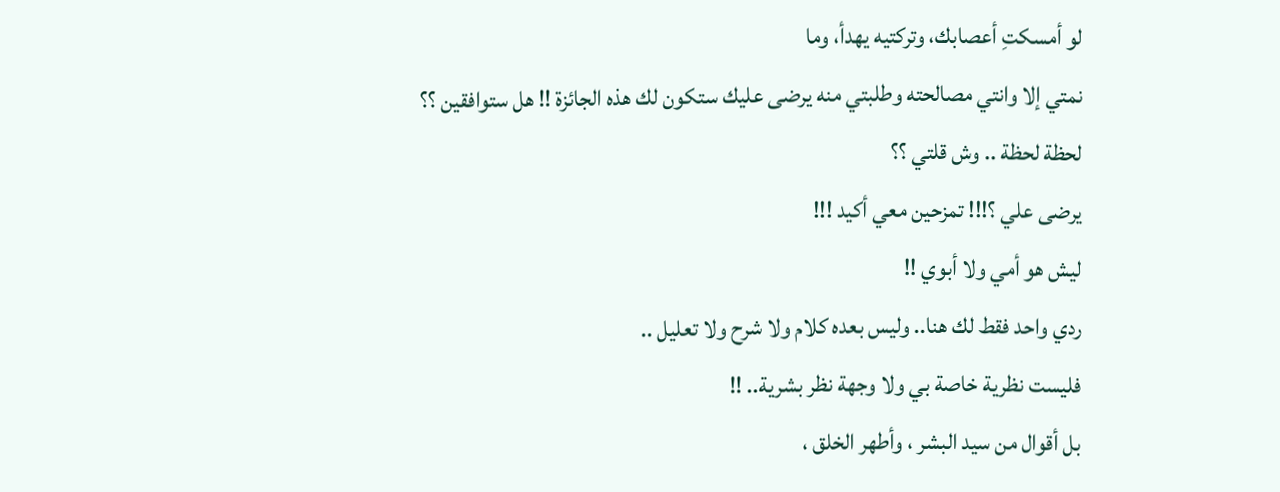لو أمسكتِ أعصابك، وتركتيه يهدأ، وما
نمتي إلا وانتي مصالحته وطلبتي منه يرضى عليك ستكون لك هذه الجائزة !! هل ستوافقين ؟؟
لحظة لحظة .. وش قلتي ؟؟
يرضى علي ؟!!! تمزحين معي أكيد !!!
ليش هو أمي ولا أبوي !!
ردي واحد فقط لك هنا.. وليس بعده كلام ولا شرح ولا تعليل ..
فليست نظرية خاصة بي ولا وجهة نظر بشرية.. !!
بل أقوال من سيد البشر ، وأطهر الخلق ،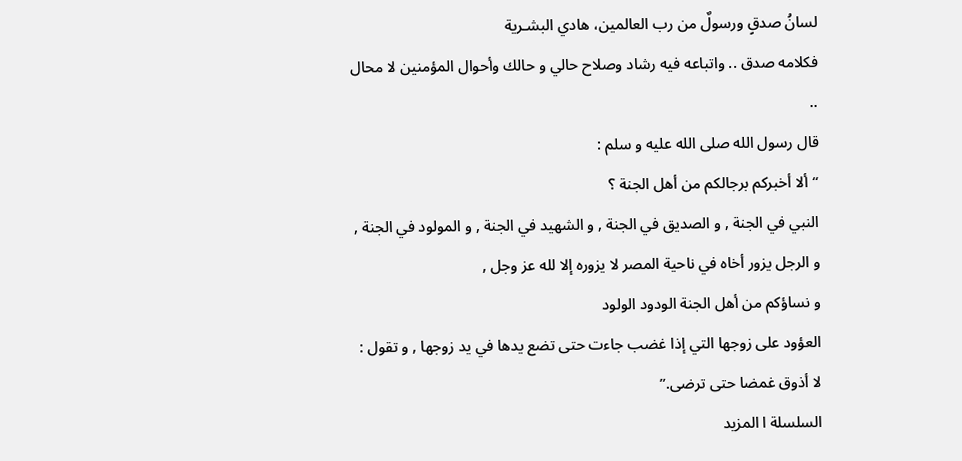لسانُ صدقٍ ورسولٌ من رب العالمين، هادي البشـرية
فكلامه صدق .. واتباعه فيه رشاد وصلاح حالي و حالك وأحوال المؤمنين لا محال ..
قال رسول الله صلى الله عليه و سلم :
“ألا أخبركم برجالكم من أهل الجنة ؟
النبي في الجنة , و الصديق في الجنة , و الشهيد في الجنة , و المولود في الجنة ,
و الرجل يزور أخاه في ناحية المصر لا يزوره إلا لله عز وجل ,
و نساؤكم من أهل الجنة الودود الولود
العؤود على زوجها التي إذا غضب جاءت حتى تضع يدها في يد زوجها , و تقول : لا أذوق غمضا حتى ترضى.”
السلسلة ا المزيد